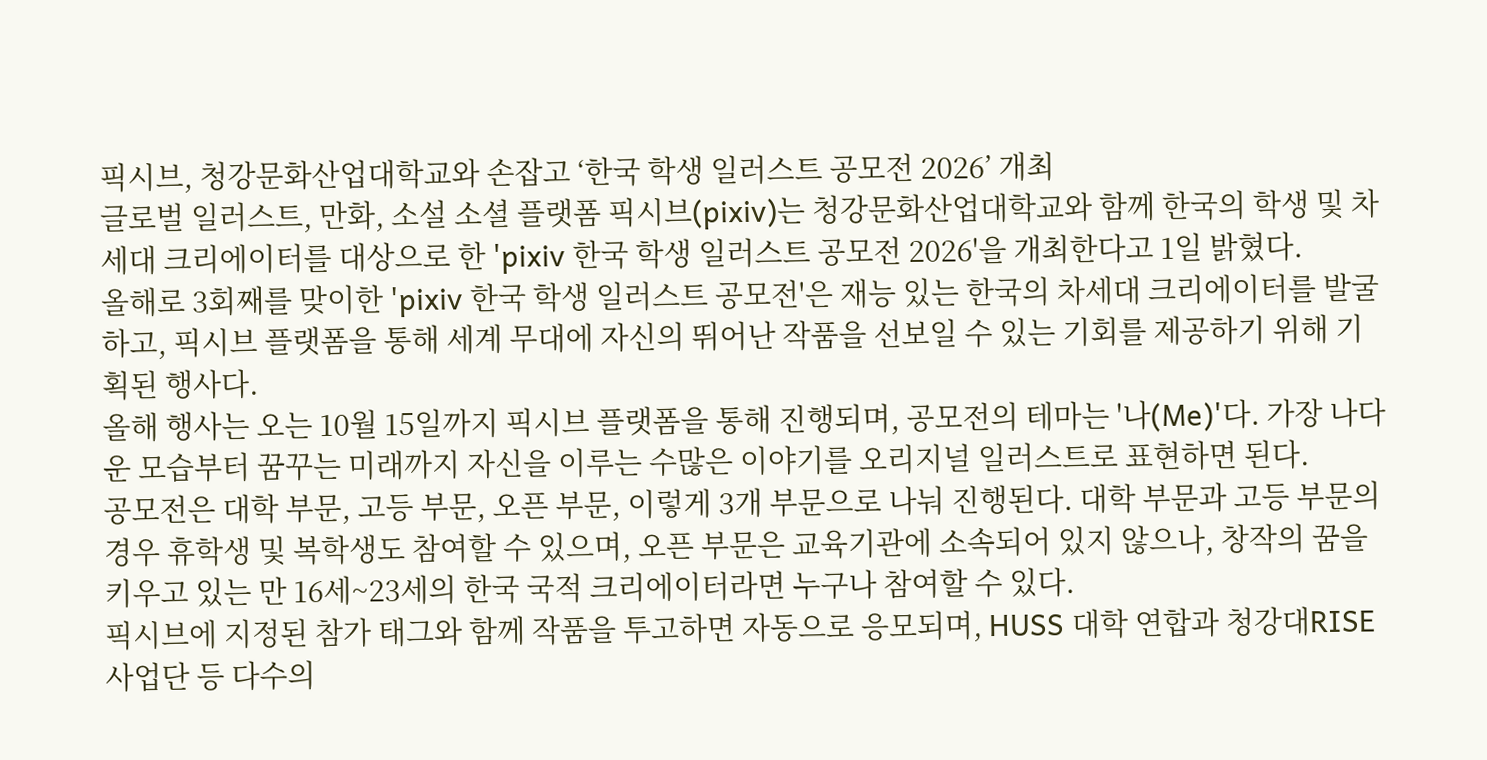픽시브, 청강문화산업대학교와 손잡고 ‘한국 학생 일러스트 공모전 2026’ 개최
글로벌 일러스트, 만화, 소설 소셜 플랫폼 픽시브(pixiv)는 청강문화산업대학교와 함께 한국의 학생 및 차세대 크리에이터를 대상으로 한 'pixiv 한국 학생 일러스트 공모전 2026'을 개최한다고 1일 밝혔다.
올해로 3회째를 맞이한 'pixiv 한국 학생 일러스트 공모전'은 재능 있는 한국의 차세대 크리에이터를 발굴하고, 픽시브 플랫폼을 통해 세계 무대에 자신의 뛰어난 작품을 선보일 수 있는 기회를 제공하기 위해 기획된 행사다.
올해 행사는 오는 10월 15일까지 픽시브 플랫폼을 통해 진행되며, 공모전의 테마는 '나(Me)'다. 가장 나다운 모습부터 꿈꾸는 미래까지 자신을 이루는 수많은 이야기를 오리지널 일러스트로 표현하면 된다.
공모전은 대학 부문, 고등 부문, 오픈 부문, 이렇게 3개 부문으로 나눠 진행된다. 대학 부문과 고등 부문의 경우 휴학생 및 복학생도 참여할 수 있으며, 오픈 부문은 교육기관에 소속되어 있지 않으나, 창작의 꿈을 키우고 있는 만 16세~23세의 한국 국적 크리에이터라면 누구나 참여할 수 있다.
픽시브에 지정된 참가 태그와 함께 작품을 투고하면 자동으로 응모되며, HUSS 대학 연합과 청강대RISE사업단 등 다수의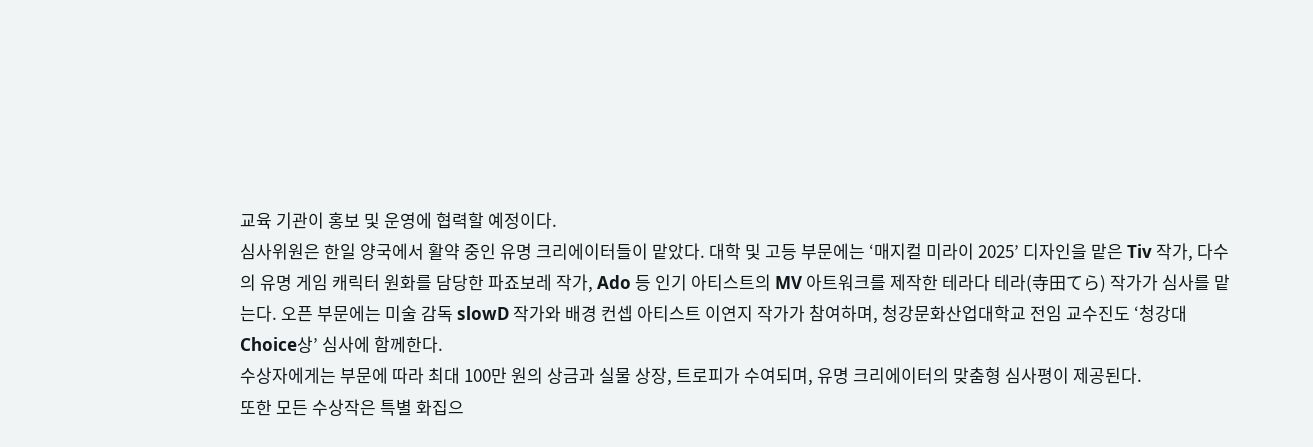교육 기관이 홍보 및 운영에 협력할 예정이다.
심사위원은 한일 양국에서 활약 중인 유명 크리에이터들이 맡았다. 대학 및 고등 부문에는 ‘매지컬 미라이 2025’ 디자인을 맡은 Tiv 작가, 다수의 유명 게임 캐릭터 원화를 담당한 파죠보레 작가, Ado 등 인기 아티스트의 MV 아트워크를 제작한 테라다 테라(寺田てら) 작가가 심사를 맡는다. 오픈 부문에는 미술 감독 slowD 작가와 배경 컨셉 아티스트 이연지 작가가 참여하며, 청강문화산업대학교 전임 교수진도 ‘청강대Choice상’ 심사에 함께한다.
수상자에게는 부문에 따라 최대 100만 원의 상금과 실물 상장, 트로피가 수여되며, 유명 크리에이터의 맞춤형 심사평이 제공된다.
또한 모든 수상작은 특별 화집으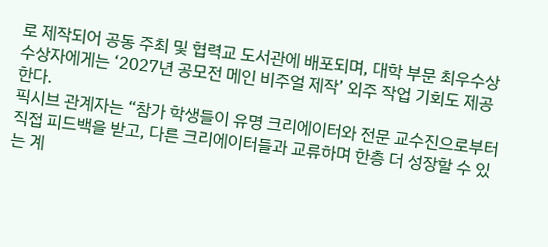로 제작되어 공동 주최 및 협력교 도서관에 배포되며, 대학 부문 최우수상 수상자에게는 ‘2027년 공모전 메인 비주얼 제작’ 외주 작업 기회도 제공한다.
픽시브 관계자는 “참가 학생들이 유명 크리에이터와 전문 교수진으로부터 직접 피드백을 받고, 다른 크리에이터들과 교류하며 한층 더 성장할 수 있는 계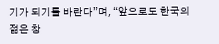기가 되기를 바란다”며, “앞으로도 한국의 젊은 창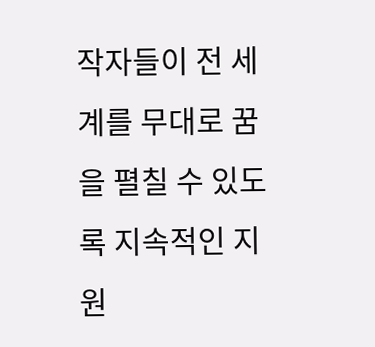작자들이 전 세계를 무대로 꿈을 펼칠 수 있도록 지속적인 지원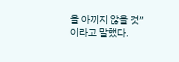을 아끼지 않을 것”이라고 말했다.